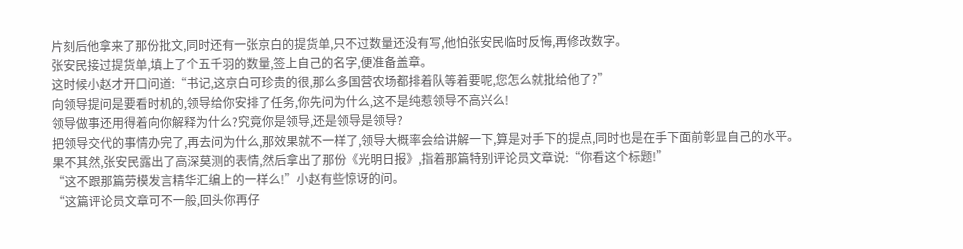片刻后他拿来了那份批文,同时还有一张京白的提货单,只不过数量还没有写,他怕张安民临时反悔,再修改数字。
张安民接过提货单,填上了个五千羽的数量,签上自己的名字,便准备盖章。
这时候小赵才开口问道:“书记,这京白可珍贵的很,那么多国营农场都排着队等着要呢,您怎么就批给他了?”
向领导提问是要看时机的,领导给你安排了任务,你先问为什么,这不是纯惹领导不高兴么!
领导做事还用得着向你解释为什么?究竟你是领导,还是领导是领导?
把领导交代的事情办完了,再去问为什么,那效果就不一样了,领导大概率会给讲解一下,算是对手下的提点,同时也是在手下面前彰显自己的水平。
果不其然,张安民露出了高深莫测的表情,然后拿出了那份《光明日报》,指着那篇特别评论员文章说:“你看这个标题!”
“这不跟那篇劳模发言精华汇编上的一样么!”小赵有些惊讶的问。
“这篇评论员文章可不一般,回头你再仔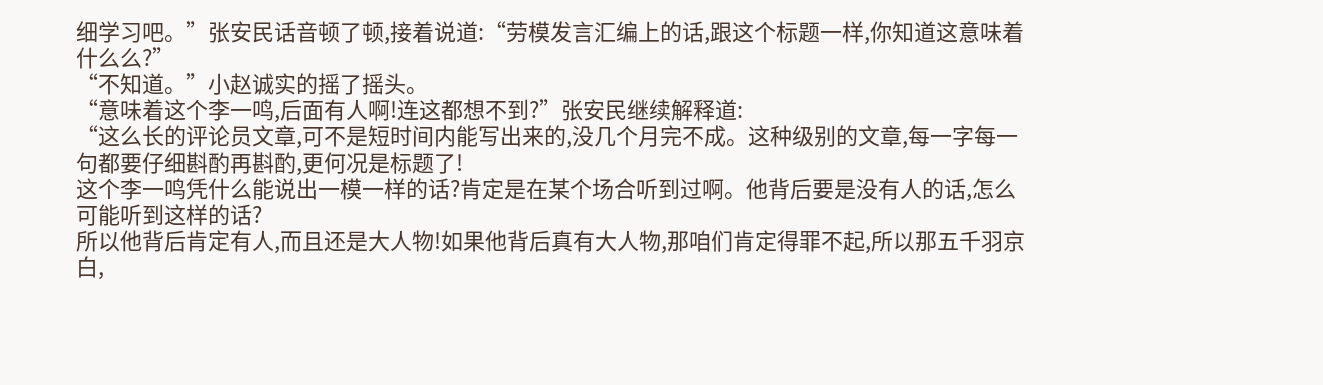细学习吧。”张安民话音顿了顿,接着说道:“劳模发言汇编上的话,跟这个标题一样,你知道这意味着什么么?”
“不知道。”小赵诚实的摇了摇头。
“意味着这个李一鸣,后面有人啊!连这都想不到?”张安民继续解释道:
“这么长的评论员文章,可不是短时间内能写出来的,没几个月完不成。这种级别的文章,每一字每一句都要仔细斟酌再斟酌,更何况是标题了!
这个李一鸣凭什么能说出一模一样的话?肯定是在某个场合听到过啊。他背后要是没有人的话,怎么可能听到这样的话?
所以他背后肯定有人,而且还是大人物!如果他背后真有大人物,那咱们肯定得罪不起,所以那五千羽京白,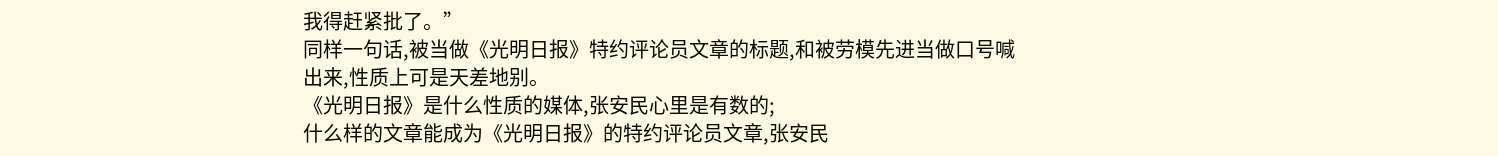我得赶紧批了。”
同样一句话,被当做《光明日报》特约评论员文章的标题,和被劳模先进当做口号喊出来,性质上可是天差地别。
《光明日报》是什么性质的媒体,张安民心里是有数的;
什么样的文章能成为《光明日报》的特约评论员文章,张安民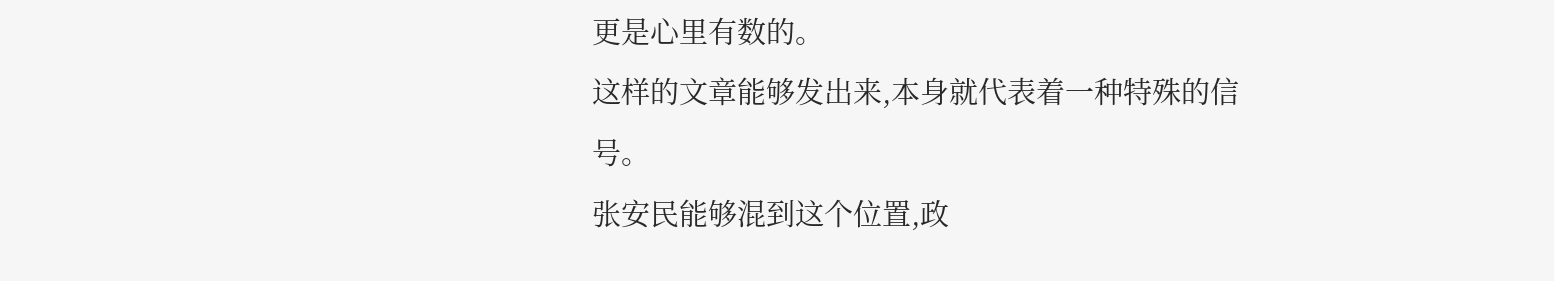更是心里有数的。
这样的文章能够发出来,本身就代表着一种特殊的信号。
张安民能够混到这个位置,政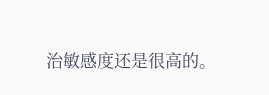治敏感度还是很高的。